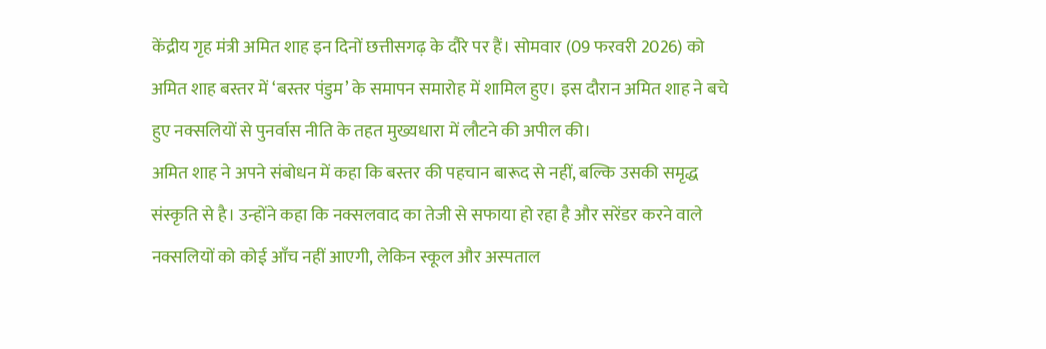केंद्रीय गृह मंत्री अमित शाह इन दिनों छत्तीसगढ़ के दौरे पर हैं। सोमवार (09 फरवरी 2026) को अमित शाह बस्तर में ‘बस्तर पंडुम’ के समापन समारोह में शामिल हुए। इस दौरान अमित शाह ने बचे हुए नक्सलियों से पुनर्वास नीति के तहत मुख्यधारा में लौटने की अपील की।
अमित शाह ने अपने संबोधन में कहा कि बस्तर की पहचान बारूद से नहीं, बल्कि उसकी समृद्ध संस्कृति से है। उन्होंने कहा कि नक्सलवाद का तेजी से सफाया हो रहा है और सरेंडर करने वाले नक्सलियों को कोई आँच नहीं आएगी, लेकिन स्कूल और अस्पताल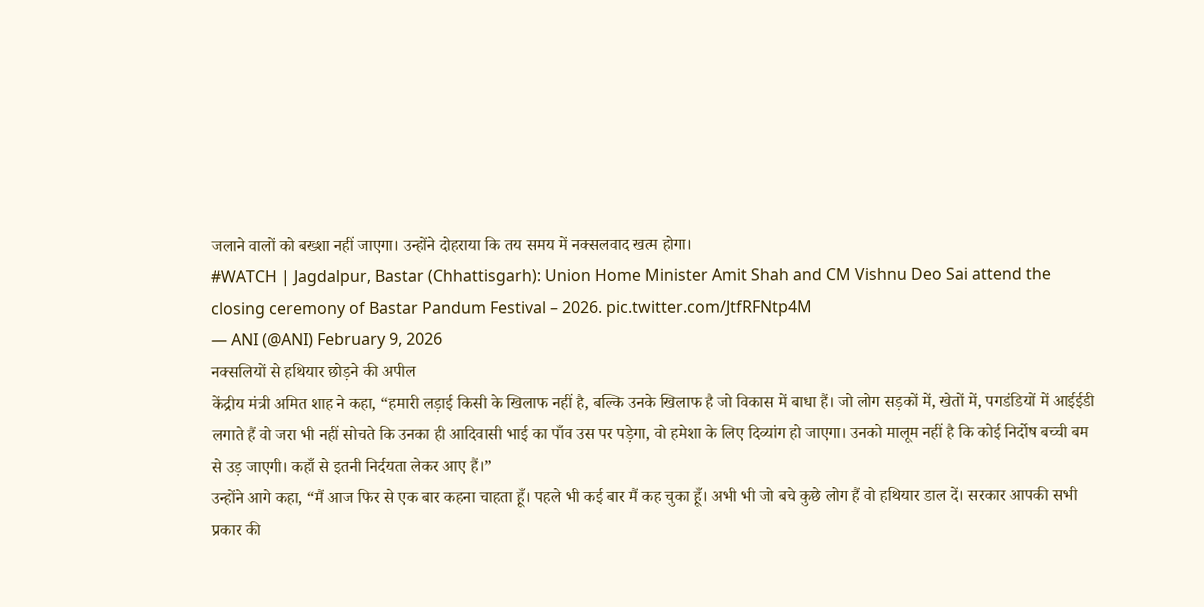जलाने वालों को बख्शा नहीं जाएगा। उन्होंने दोहराया कि तय समय में नक्सलवाद खत्म होगा।
#WATCH | Jagdalpur, Bastar (Chhattisgarh): Union Home Minister Amit Shah and CM Vishnu Deo Sai attend the closing ceremony of Bastar Pandum Festival – 2026. pic.twitter.com/JtfRFNtp4M
— ANI (@ANI) February 9, 2026
नक्सलियों से हथियार छोड़ने की अपील
केंद्रीय मंत्री अमित शाह ने कहा, “हमारी लड़ाई किसी के खिलाफ नहीं है, बल्कि उनके खिलाफ है जो विकास में बाधा हैं। जो लोग सड़कों में, खेतों में, पगडंडियों में आईईडी लगाते हैं वो जरा भी नहीं सोचते कि उनका ही आदिवासी भाई का पाँव उस पर पड़ेगा, वो हमेशा के लिए दिव्यांग हो जाएगा। उनको मालूम नहीं है कि कोई निर्दोष बच्ची बम से उड़ जाएगी। कहाँ से इतनी निर्दयता लेकर आए हैं।”
उन्होंने आगे कहा, “मैं आज फिर से एक बार कहना चाहता हूँ। पहले भी कई बार मैं कह चुका हूँ। अभी भी जो बचे कुछे लोग हैं वो हथियार डाल दें। सरकार आपकी सभी प्रकार की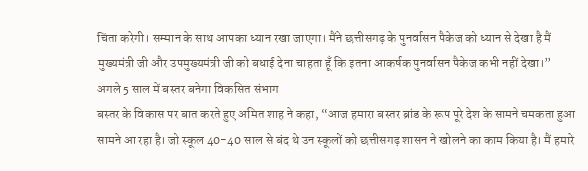चिंता करेगी। सम्मान के साथ आपका ध्यान रखा जाएगा। मैंने छत्तीसगढ़ के पुनर्वासन पैकेज को ध्यान से देखा है मैं मुख्यमंत्री जी और उपमुख्यमंत्री जी को बधाई देना चाहता हूँ कि इतना आकर्षक पुनर्वासन पैकेज कभी नहीं देखा।”
अगले 5 साल में बस्तर बनेगा विकसित संभाग
बस्तर के विकास पर बात करते हुए अमित शाह ने कहा, “आज हमारा बस्तर ब्रांड के रूप पूरे देश के सामने चमकता हुआ सामने आ रहा है। जो स्कूल 40-40 साल से बंद थे उन स्कूलों को छत्तीसगढ़ शासन ने खोलने का काम किया है। मैं हमारे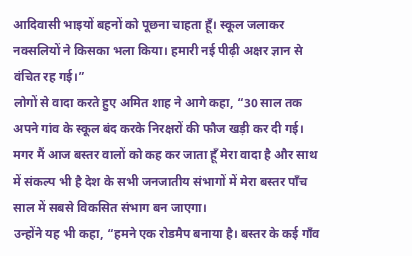आदिवासी भाइयों बहनों को पूछना चाहता हूँ। स्कूल जलाकर नक्सलियों ने किसका भला किया। हमारी नई पीढ़ी अक्षर ज्ञान से वंचित रह गई।”
लोगों से वादा करते हुए अमित शाह ने आगे कहा, “30 साल तक अपने गांव के स्कूल बंद करके निरक्षरों की फौज खड़ी कर दी गई। मगर मैं आज बस्तर वालों को कह कर जाता हूँ मेरा वादा है और साथ में संकल्प भी है देश के सभी जनजातीय संभागों में मेरा बस्तर पाँच साल में सबसे विकसित संभाग बन जाएगा।
उन्होंने यह भी कहा, “हमने एक रोडमैप बनाया है। बस्तर के कई गाँव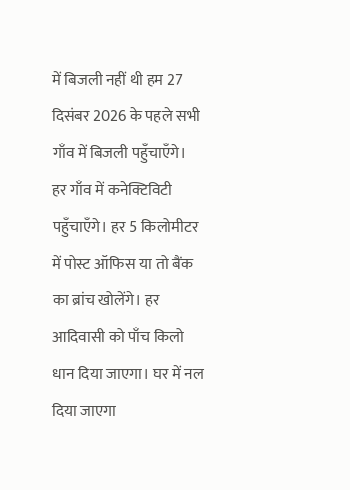में बिजली नहीं थी हम 27 दिसंबर 2026 के पहले सभी गाँव में बिजली पहुँचाएँगे। हर गाँव में कनेक्टिविटी पहुँचाएँगे। हर 5 किलोमीटर में पोस्ट ऑफिस या तो बैंक का ब्रांच खोलेंगे। हर आदिवासी को पाँच किलो धान दिया जाएगा। घर में नल दिया जाएगा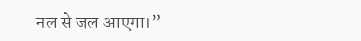नल से जल आएगा।”